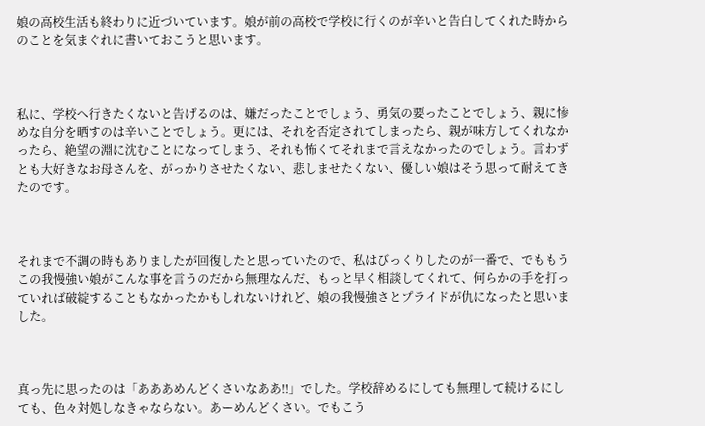娘の高校生活も終わりに近づいています。娘が前の高校で学校に行くのが辛いと告白してくれた時からのことを気まぐれに書いておこうと思います。



私に、学校へ行きたくないと告げるのは、嫌だったことでしょう、勇気の要ったことでしょう、親に惨めな自分を晒すのは辛いことでしょう。更には、それを否定されてしまったら、親が味方してくれなかったら、絶望の淵に沈むことになってしまう、それも怖くてそれまで言えなかったのでしょう。言わずとも大好きなお母さんを、がっかりさせたくない、悲しませたくない、優しい娘はそう思って耐えてきたのです。



それまで不調の時もありましたが回復したと思っていたので、私はびっくりしたのが一番で、でももうこの我慢強い娘がこんな事を言うのだから無理なんだ、もっと早く相談してくれて、何らかの手を打っていれば破綻することもなかったかもしれないけれど、娘の我慢強さとプライドが仇になったと思いました。



真っ先に思ったのは「あああめんどくさいなああ‼」でした。学校辞めるにしても無理して続けるにしても、色々対処しなきゃならない。あーめんどくさい。でもこう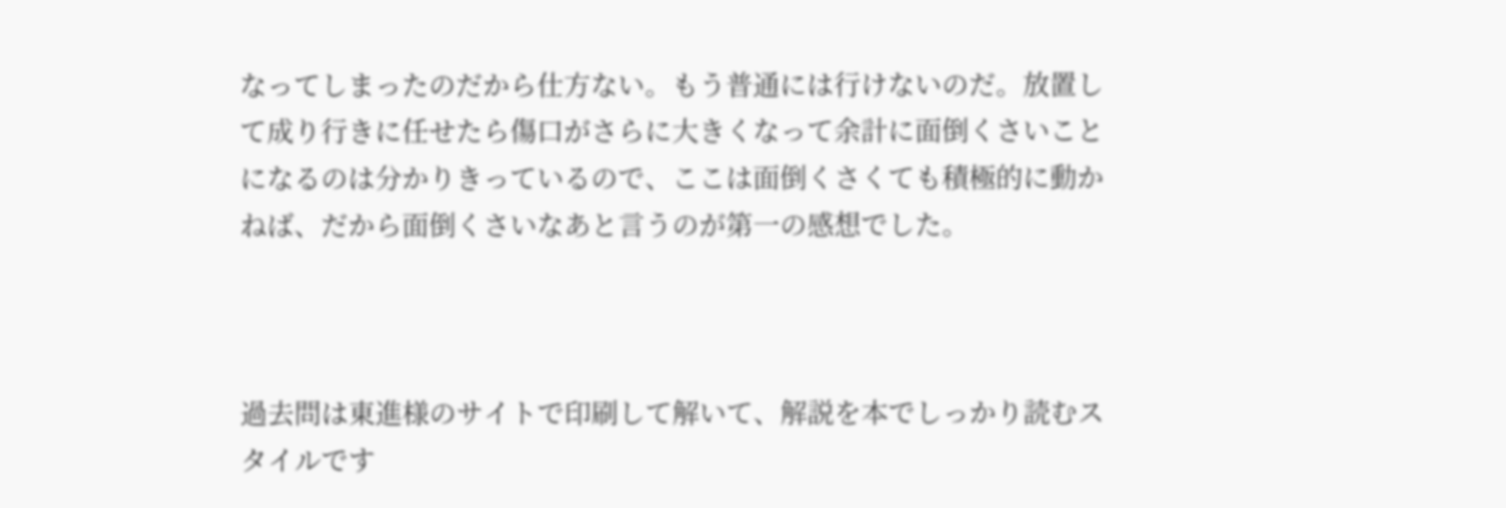なってしまったのだから仕方ない。もう普通には行けないのだ。放置して成り行きに任せたら傷口がさらに大きくなって余計に面倒くさいことになるのは分かりきっているので、ここは面倒くさくても積極的に動かねば、だから面倒くさいなあと言うのが第一の感想でした。



過去問は東進様のサイトで印刷して解いて、解説を本でしっかり読むスタイルです